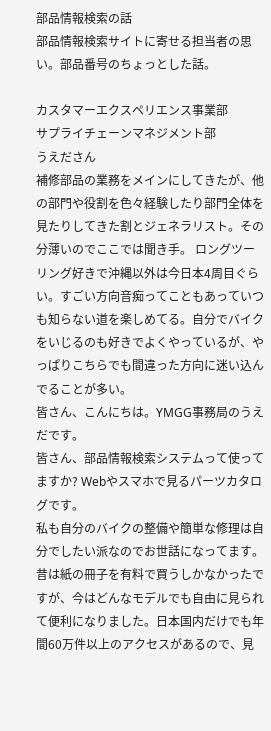部品情報検索の話
部品情報検索サイトに寄せる担当者の思い。部品番号のちょっとした話。

カスタマーエクスペリエンス事業部
サプライチェーンマネジメント部
うえださん
補修部品の業務をメインにしてきたが、他の部門や役割を色々経験したり部門全体を見たりしてきた割とジェネラリスト。その分薄いのでここでは聞き手。 ロングツーリング好きで沖縄以外は今日本4周目ぐらい。すごい方向音痴ってこともあっていつも知らない道を楽しめてる。自分でバイクをいじるのも好きでよくやっているが、やっぱりこちらでも間違った方向に迷い込んでることが多い。
皆さん、こんにちは。YMGG事務局のうえだです。
皆さん、部品情報検索システムって使ってますか? Webやスマホで見るパーツカタログです。
私も自分のバイクの整備や簡単な修理は自分でしたい派なのでお世話になってます。昔は紙の冊子を有料で買うしかなかったですが、今はどんなモデルでも自由に見られて便利になりました。日本国内だけでも年間60万件以上のアクセスがあるので、見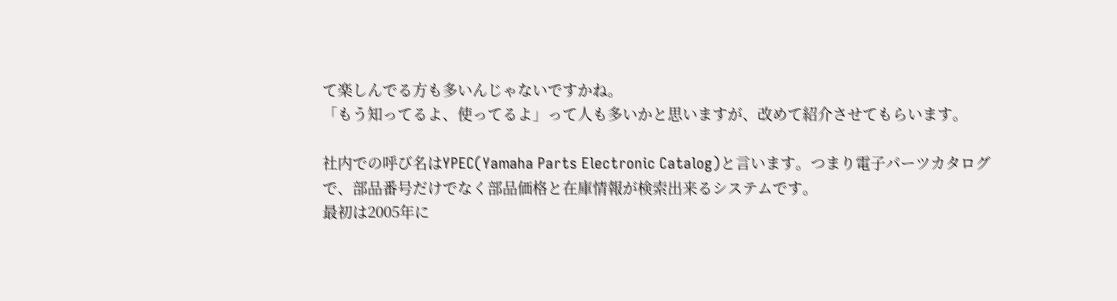て楽しんでる方も多いんじゃないですかね。
「もう知ってるよ、使ってるよ」って人も多いかと思いますが、改めて紹介させてもらいます。

社内での呼び名はYPEC(Yamaha Parts Electronic Catalog)と言います。つまり電子パーツカタログで、部品番号だけでなく部品価格と在庫情報が検索出来るシステムです。
最初は2005年に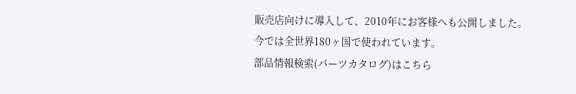販売店向けに導入して、2010年にお客様へも公開しました。
今では全世界180ヶ国で使われています。
部品情報検索(パーツカタログ)はこちら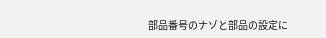部品番号のナゾと部品の設定に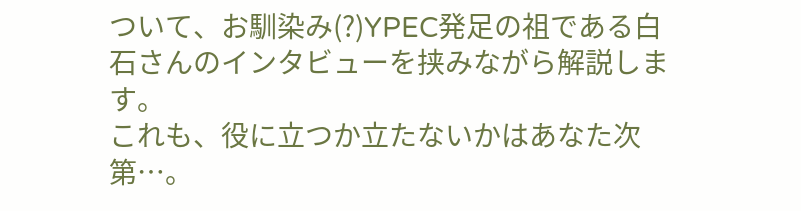ついて、お馴染み(?)YPEC発足の祖である白石さんのインタビューを挟みながら解説します。
これも、役に立つか立たないかはあなた次第…。